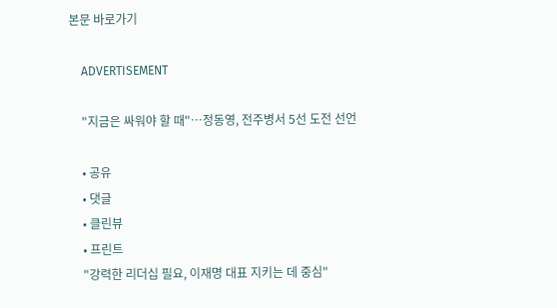본문 바로가기

    ADVERTISEMENT

    "지금은 싸워야 할 때"…정동영, 전주병서 5선 도전 선언

    • 공유
    • 댓글
    • 클린뷰
    • 프린트
    "강력한 리더십 필요, 이재명 대표 지키는 데 중심"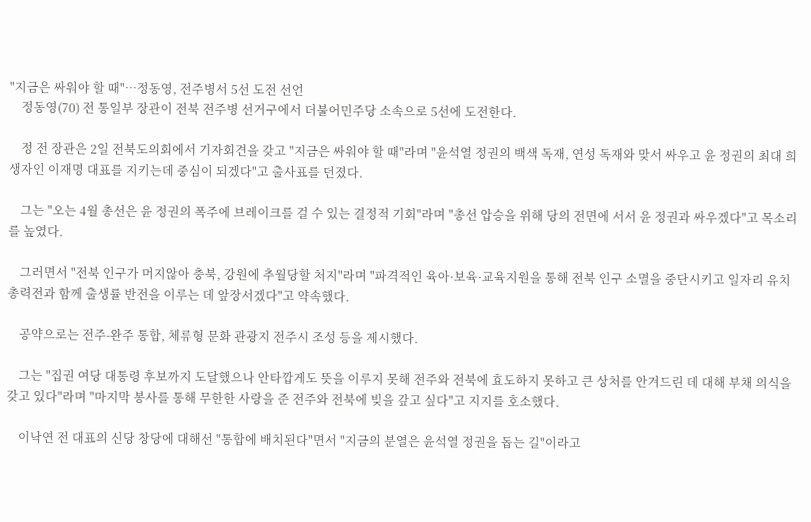"지금은 싸워야 할 때"…정동영, 전주병서 5선 도전 선언
    정동영(70) 전 통일부 장관이 전북 전주병 선거구에서 더불어민주당 소속으로 5선에 도전한다.

    정 전 장관은 2일 전북도의회에서 기자회견을 갖고 "지금은 싸워야 할 때"라며 "윤석열 정권의 백색 독재, 연성 독재와 맞서 싸우고 윤 정권의 최대 희생자인 이재명 대표를 지키는데 중심이 되겠다"고 출사표를 던졌다.

    그는 "오는 4월 총선은 윤 정권의 폭주에 브레이크를 걸 수 있는 결정적 기회"라며 "총선 압승을 위해 당의 전면에 서서 윤 정권과 싸우겠다"고 목소리를 높였다.

    그러면서 "전북 인구가 머지않아 충북, 강원에 추월당할 처지"라며 "파격적인 육아·보육·교육지원을 통해 전북 인구 소멸을 중단시키고 일자리 유치 총력전과 함께 출생률 반전을 이루는 데 앞장서겠다"고 약속했다.

    공약으로는 전주-완주 통합, 체류형 문화 관광지 전주시 조성 등을 제시했다.

    그는 "집권 여당 대통령 후보까지 도달했으나 안타깝게도 뜻을 이루지 못해 전주와 전북에 효도하지 못하고 큰 상처를 안겨드린 데 대해 부채 의식을 갖고 있다"라며 "마지막 봉사를 통해 무한한 사랑을 준 전주와 전북에 빚을 갚고 싶다"고 지지를 호소했다.

    이낙연 전 대표의 신당 창당에 대해선 "통합에 배치된다"면서 "지금의 분열은 윤석열 정권을 돕는 길"이라고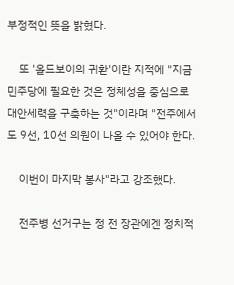부정적인 뜻을 밝혔다.

    또 '올드보이의 귀환'이란 지적에 "지금 민주당에 필요한 것은 정체성을 중심으로 대안세력을 구축하는 것"이라며 "전주에서도 9선, 10선 의원이 나올 수 있어야 한다.

    이번이 마지막 봉사"라고 강조했다.

    전주병 선거구는 정 전 장관에겐 정치적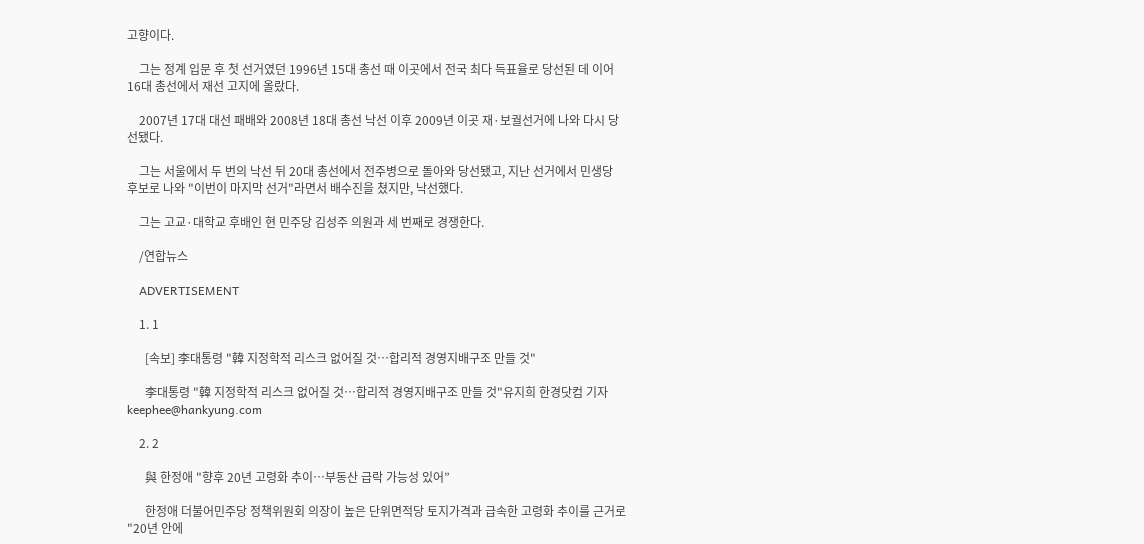고향이다.

    그는 정계 입문 후 첫 선거였던 1996년 15대 총선 때 이곳에서 전국 최다 득표율로 당선된 데 이어 16대 총선에서 재선 고지에 올랐다.

    2007년 17대 대선 패배와 2008년 18대 총선 낙선 이후 2009년 이곳 재·보궐선거에 나와 다시 당선됐다.

    그는 서울에서 두 번의 낙선 뒤 20대 총선에서 전주병으로 돌아와 당선됐고, 지난 선거에서 민생당 후보로 나와 "이번이 마지막 선거"라면서 배수진을 쳤지만, 낙선했다.

    그는 고교·대학교 후배인 현 민주당 김성주 의원과 세 번째로 경쟁한다.

    /연합뉴스

    ADVERTISEMENT

    1. 1

      [속보] 李대통령 "韓 지정학적 리스크 없어질 것…합리적 경영지배구조 만들 것"

      李대통령 "韓 지정학적 리스크 없어질 것…합리적 경영지배구조 만들 것"유지희 한경닷컴 기자 keephee@hankyung.com

    2. 2

      與 한정애 "향후 20년 고령화 추이…부동산 급락 가능성 있어”

      한정애 더불어민주당 정책위원회 의장이 높은 단위면적당 토지가격과 급속한 고령화 추이를 근거로 "20년 안에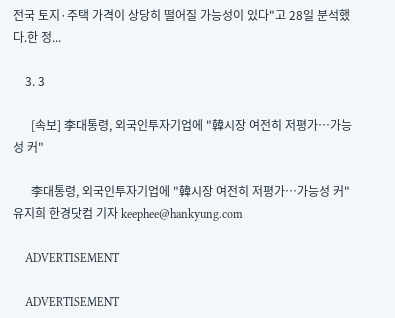전국 토지·주택 가격이 상당히 떨어질 가능성이 있다"고 28일 분석했다.한 정...

    3. 3

      [속보] 李대통령, 외국인투자기업에 "韓시장 여전히 저평가…가능성 커"

      李대통령, 외국인투자기업에 "韓시장 여전히 저평가…가능성 커"유지희 한경닷컴 기자 keephee@hankyung.com

    ADVERTISEMENT

    ADVERTISEMENT